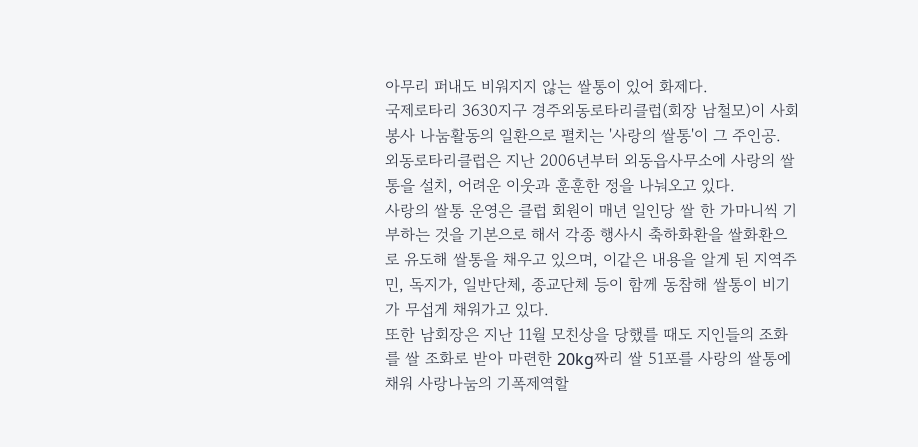아무리 퍼내도 비워지지 않는 쌀통이 있어 화제다.
국제로타리 3630지구 경주외동로타리클럽(회장 남철모)이 사회봉사 나눔활동의 일환으로 펼치는 '사랑의 쌀통'이 그 주인공.
외동로타리클럽은 지난 2006년부터 외동읍사무소에 사랑의 쌀통을 설치, 어려운 이웃과 훈훈한 정을 나눠오고 있다.
사랑의 쌀통 운영은 클럽 회원이 매년 일인당 쌀 한 가마니씩 기부하는 것을 기본으로 해서 각종 행사시 축하화환을 쌀화환으로 유도해 쌀통을 채우고 있으며, 이같은 내용을 알게 된 지역주민, 독지가, 일반단체, 종교단체 등이 함께 동참해 쌀통이 비기가 무섭게 채워가고 있다.
또한 남회장은 지난 11월 모친상을 당했를 때도 지인들의 조화를 쌀 조화로 받아 마련한 20kg짜리 쌀 51포를 사랑의 쌀통에 채워 사랑나눔의 기폭제역할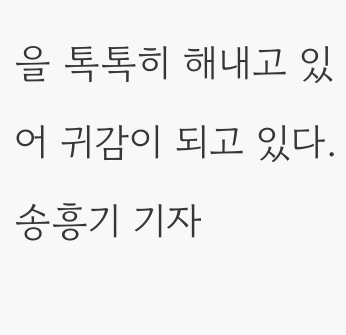을 톡톡히 해내고 있어 귀감이 되고 있다. 송흥기 기자